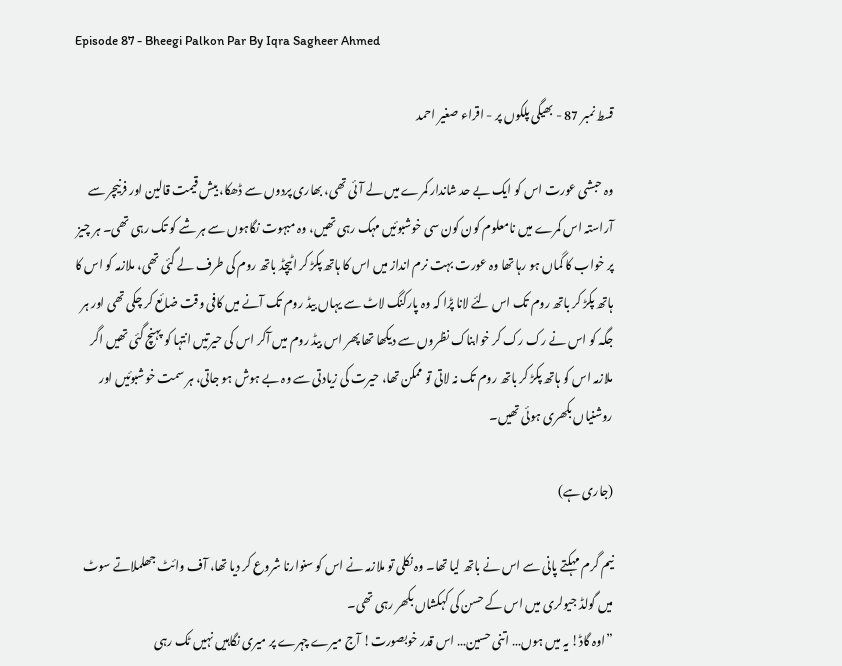Episode 87 - Bheegi Palkon Par By Iqra Sagheer Ahmed

قسط نمبر 87 - بھیگی پلکوں پر - اقراء صغیر احمد

وہ حبشی عورت اس کو ایک بے حد شاندار کمرے میں لے آئی تھی، بھاری پردوں سے ڈھکا، بیش قیمت قالین اور فرنیچر سے آراستہ اس کمرے میں نامعلوم کون کون سی خوشبوئیں مہک رہی تھیں، وہ مبہوت نگاہوں سے ہر شے کو تک رہی تھی۔ ہر چیز پر خواب کا گماں ہو رہا تھا وہ عورت بہت نرم انداز میں اس کا ہاتھ پکڑ کر اٹیچڈ باتھ روم کی طرف لے گئی تھی، ملازمہ کو اس کا ہاتھ پکڑ کر باتھ روم تک اس لئے لانا پڑا کہ وہ پارکنگ لاٹ سے یہاں بیڈ روم تک آنے میں کافی وقت ضائع کر چکی تھی اور ہر جگہ کو اس نے رک رک کر خوابناک نظروں سے دیکھا تھا پھر اس بیڈ روم میں آکر اس کی حیرتیں انتہا کو پہنچ گئی تھیں اگر ملازمہ اس کو ہاتھ پکڑ کر باتھ روم تک نہ لاتی تو ممکن تھا، حیرت کی زیادتی سے وہ بے ہوش ہو جاتی، ہر سمت خوشبوئیں اور روشنیاں بکھری ہوئی تھیں۔

(جاری ہے)

نیم گرم مہکتے پانی سے اس نے باتھ لیا تھا۔ وہ نکلی تو ملازمہ نے اس کو سنوارنا شروع کر دیا تھا، آف وائٹ جھلملاتے سوٹ میں گولڈ جیولری میں اس کے حسن کی کہکشاں بکھر رہی تھی۔
”اوہ گاڈ! یہ میں ہوں… اتنی حسین… اس قدر خوبصورت! آج میرے چہرے پر میری نگاہیں نہیں ٹک رہی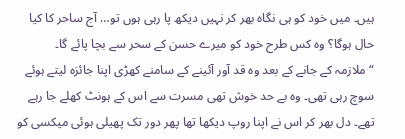ہیں۔ میں خود کو ہی نگاہ بھر کر نہیں دیکھ پا رہی ہوں تو… آج ساحر کا کیا حال ہوگا؟ وہ کس طرح خود کو میرے حسن کے سحر سے بچا پائے گا۔
“ ملازمہ کے جانے کے بعد وہ قد آور آئینے کے سامنے کھڑی اپنا جائزہ لیتے ہوئے سوچ رہی تھی۔ وہ بے حد خوش تھی مسرت سے اس کے ہونٹ کھلے جا رہے تھے۔ دل بھر کر اس نے اپنا روپ دیکھا تھا پھر دور تک پھیلی ہوئی میکسی کو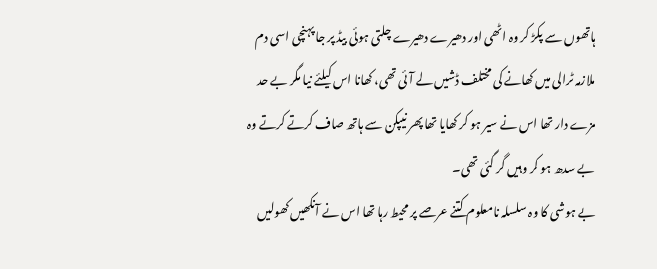ہاتھوں سے پکڑ کر وہ اٹھی اور دھیرے دھیرے چلتی ہوئی بیڈ پر جا پہنچی اسی دم ملازمہ ٹرالی میں کھانے کی مختلف ڈشیں لے آئی تھی، کھانا اس کیلئے نیا مگر بے حد مزے دار تھا اس نے سیر ہو کر کھایا تھا پھر نیپکن سے ہاتھ صاف کرتے کرتے وہ بے سدھ ہو کر وہیں گر گئی تھی۔
بے ہوشی کا وہ سلسلہ نامعلوم کتنے عرصے پر محیط رہا تھا اس نے آنکھیں کھولیں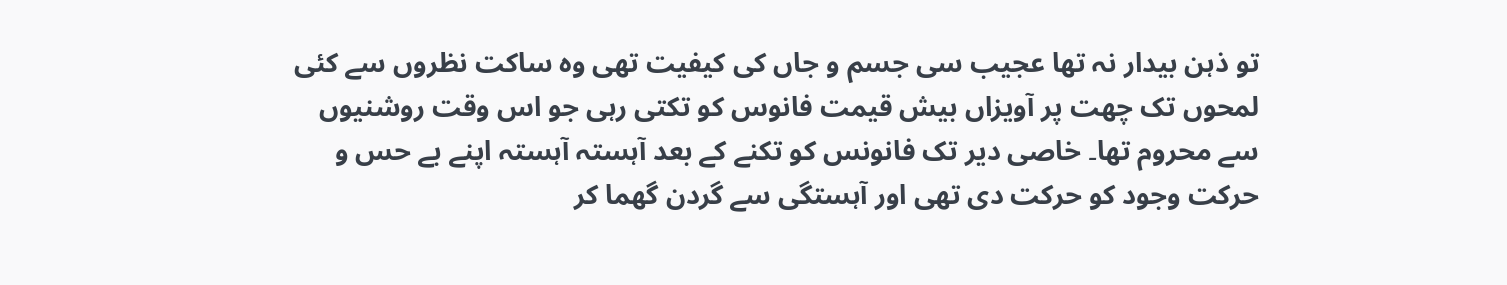تو ذہن بیدار نہ تھا عجیب سی جسم و جاں کی کیفیت تھی وہ ساکت نظروں سے کئی لمحوں تک چھت پر آویزاں بیش قیمت فانوس کو تکتی رہی جو اس وقت روشنیوں سے محروم تھا۔ خاصی دیر تک فانونس کو تکنے کے بعد آہستہ آہستہ اپنے بے حس و حرکت وجود کو حرکت دی تھی اور آہستگی سے گردن گھما کر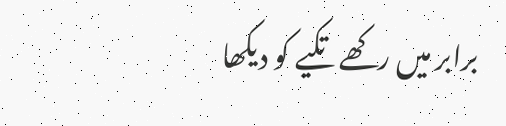برابر میں رکھے تکیے کو دیکھا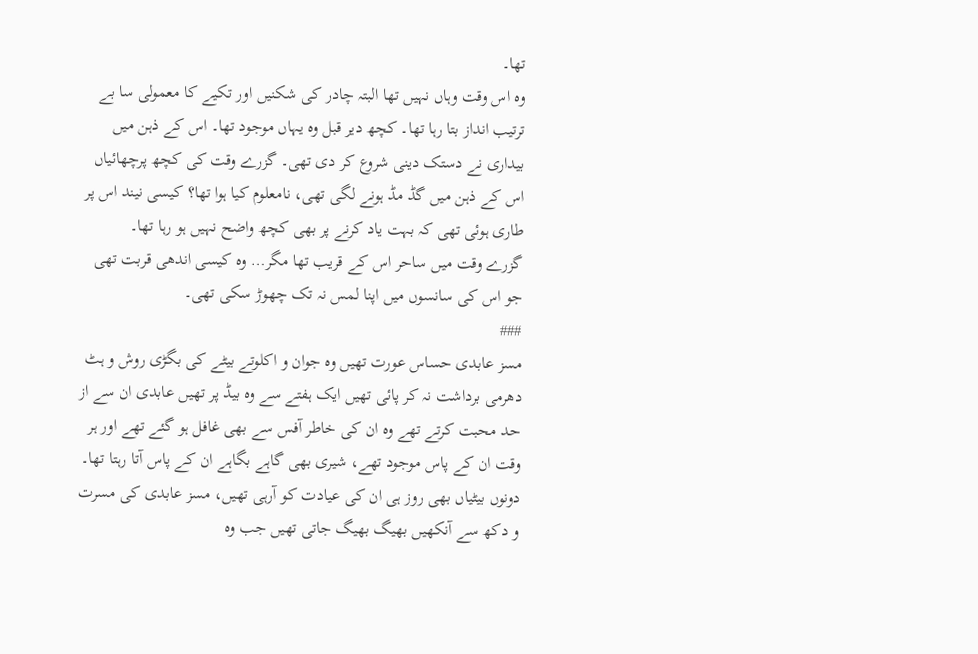تھا۔
وہ اس وقت وہاں نہیں تھا البتہ چادر کی شکنیں اور تکیے کا معمولی سا بے ترتیب انداز بتا رہا تھا۔ کچھ دیر قبل وہ یہاں موجود تھا۔ اس کے ذہن میں بیداری نے دستک دینی شروع کر دی تھی۔ گزرے وقت کی کچھ پرچھائیاں اس کے ذہن میں گڈ مڈ ہونے لگی تھی، نامعلوم کیا ہوا تھا؟ کیسی نیند اس پر طاری ہوئی تھی کہ بہت یاد کرنے پر بھی کچھ واضح نہیں ہو رہا تھا۔
گزرے وقت میں ساحر اس کے قریب تھا مگر… وہ کیسی اندھی قربت تھی جو اس کی سانسوں میں اپنا لمس نہ تک چھوڑ سکی تھی۔
###
مسز عابدی حساس عورت تھیں وہ جوان و اکلوتے بیٹے کی بگڑی روش و ہٹ دھرمی برداشت نہ کر پائی تھیں ایک ہفتے سے وہ بیڈ پر تھیں عابدی ان سے از حد محبت کرتے تھے وہ ان کی خاطر آفس سے بھی غافل ہو گئے تھے اور ہر وقت ان کے پاس موجود تھے، شیری بھی گاہے بگاہے ان کے پاس آتا رہتا تھا۔
دونوں بیٹیاں بھی روز ہی ان کی عیادت کو آرہی تھیں، مسز عابدی کی مسرت و دکھ سے آنکھیں بھیگ بھیگ جاتی تھیں جب وہ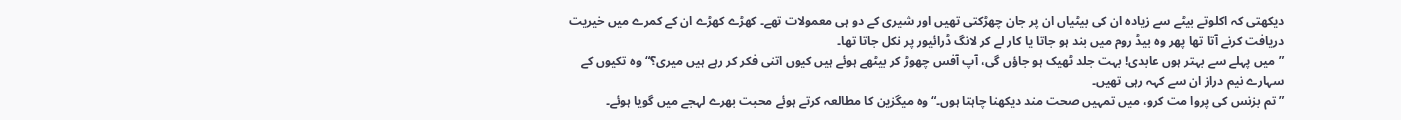دیکھتی کہ اکلوتے بیٹے سے زیادہ ان کی بیٹیاں ان پر جان چھڑکتی تھیں اور شیری کے دو ہی معمولات تھے۔ کھڑے کھڑے ان کے کمرے میں خیریت دریافت کرنے آتا تھا پھر وہ بیڈ روم میں بند ہو جاتا یا کار لے کر لانگ ڈرائیور پر نکل جاتا تھا۔
”میں پہلے سے بہتر ہوں عابدی! بہت جلد ٹھیک ہو جاؤں گی، آپ آفس چھوڑ کر بیٹھے ہوئے ہیں کیوں اتنی فکر کر رہے ہیں میری؟“ وہ تکیوں کے سہارے نیم دراز ان سے کہہ رہی تھیں۔
”تم بزنس کی پروا مت کرو، میں تمہیں صحت مند دیکھنا چاہتا ہوں۔“ وہ میگزین کا مطالعہ کرتے ہوئے محبت بھرے لہجے میں گویا ہوئے۔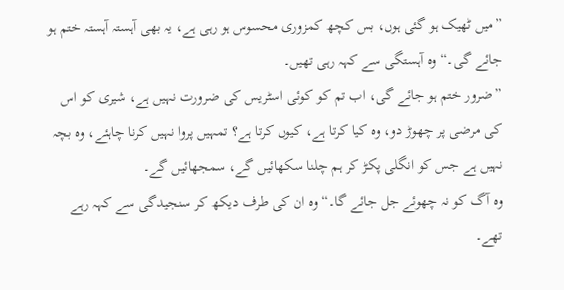”میں ٹھیک ہو گئی ہوں، بس کچھ کمزوری محسوس ہو رہی ہے، یہ بھی آہستہ آہستہ ختم ہو جائے گی۔“ وہ آہستگی سے کہہ رہی تھیں۔
”ضرور ختم ہو جائے گی، اب تم کو کوئی اسٹریس کی ضرورت نہیں ہے، شیری کو اس کی مرضی پر چھوڑ دو، وہ کیا کرتا ہے، کیوں کرتا ہے؟ تمہیں پروا نہیں کرنا چاہئے، وہ بچہ نہیں ہے جس کو انگلی پکڑ کر ہم چلنا سکھائیں گے، سمجھائیں گے۔
وہ آگ کو نہ چھوئے جل جائے گا۔“ وہ ان کی طرف دیکھ کر سنجیدگی سے کہہ رہے تھے۔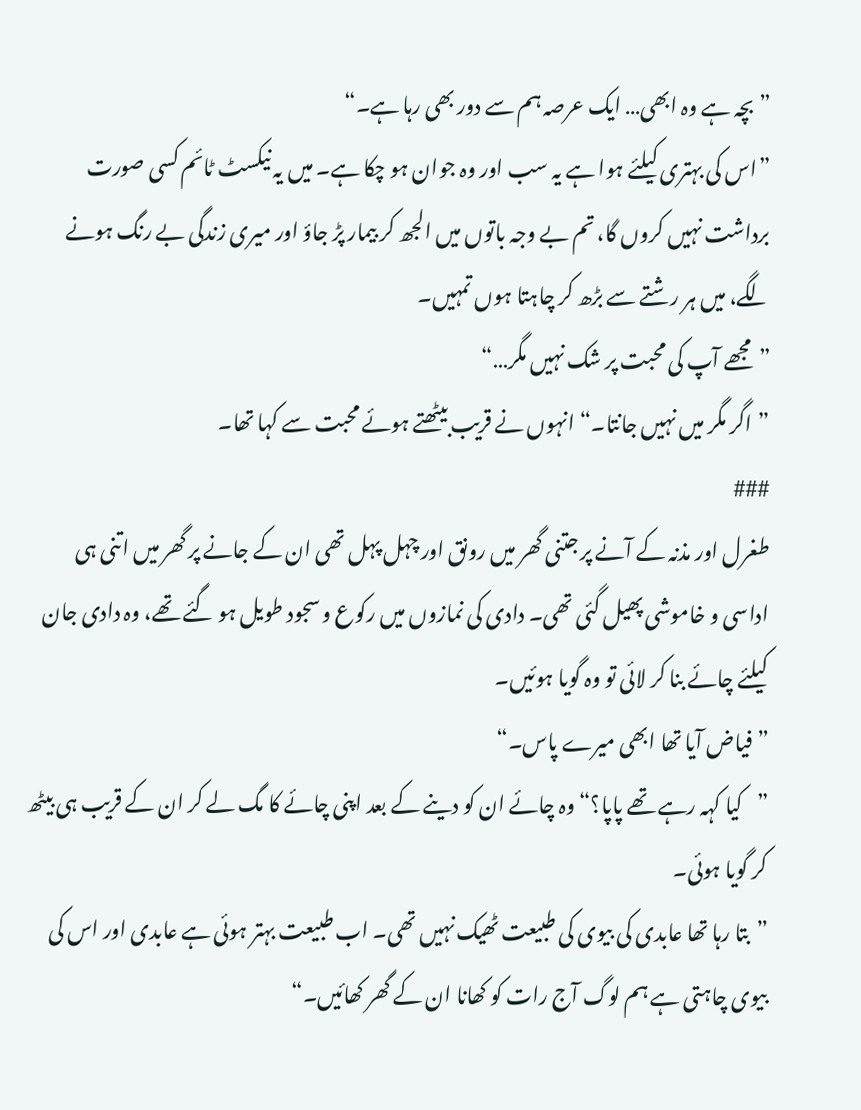”بچہ ہے وہ ابھی… ایک عرصہ ہم سے دور بھی رہا ہے۔“
”اس کی بہتری کیلئے ہوا ہے یہ سب اور وہ جوان ہو چکا ہے۔ میں یہ نیکسٹ ٹائم کسی صورت برداشت نہیں کروں گا، تم بے وجہ باتوں میں الجھ کر بیمار پڑ جاؤ اور میری زندگی بے رنگ ہونے لگے، میں ہر رشتے سے بڑھ کر چاہتا ہوں تمہیں۔
”مجھے آپ کی محبت پر شک نہیں مگر…“
”اگر مگر میں نہیں جانتا۔“ انہوں نے قریب بیٹھتے ہوئے محبت سے کہا تھا۔
###
طغرل اور مذنہ کے آنے پر جتنی گھر میں رونق اور چہل پہل تھی ان کے جانے پر گھر میں اتنی ہی اداسی و خاموشی پھیل گئی تھی۔ دادی کی نمازوں میں رکوع و سجود طویل ہو گئے تھے، وہ دادی جان کیلئے چائے بنا کر لائی تو وہ گویا ہوئیں۔
”فیاض آیا تھا ابھی میرے پاس۔“
”کیا کہہ رہے تھے پاپا؟“ وہ چائے ان کو دینے کے بعد اپنی چائے کا مگ لے کر ان کے قریب ہی بیٹھ کر گویا ہوئی۔
”بتا رہا تھا عابدی کی بیوی کی طبیعت ٹھیک نہیں تھی۔ اب طبیعت بہتر ہوئی ہے عابدی اور اس کی بیوی چاہتی ہے ہم لوگ آج رات کو کھانا ان کے گھر کھائیں۔“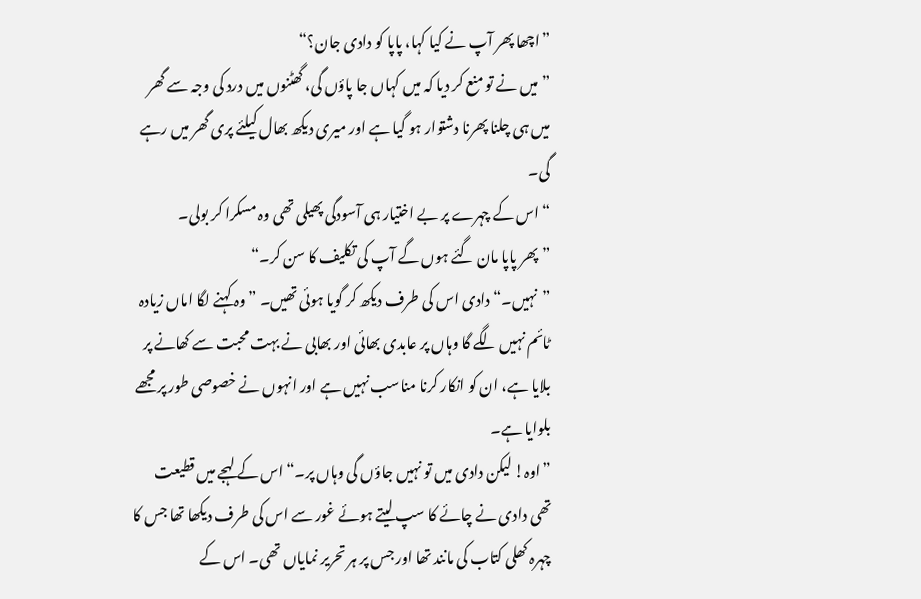”اچھا پھر آپ نے کیا کہا، پاپا کو دادی جان؟“
”میں نے تو منع کر دیا کہ میں کہاں جا پاؤں گی، گھٹنوں میں درد کی وجہ سے گھر میں ہی چلنا پھرنا دشتوار ہو گیا ہے اور میری دیکھ بھال کیلئے پری گھر میں رہے گی۔
“ اس کے چہرے پر بے اختیار ہی آسودگی پھیلی تھی وہ مسکرا کر بولی۔
”پھر پاپا مان گئے ہوں گے آپ کی تکلیف کا سن کر۔“
”نہیں۔“ دادی اس کی طرف دیکھ کر گویا ہوئی تھیں۔ ”وہ کہنے لگا اماں زیادہ ٹائم نہیں لگے گا وہاں پر عابدی بھائی اور بھابی نے بہت محبت سے کھانے پر بلایا ہے، ان کو انکار کرنا مناسب نہیں ہے اور انہوں نے خصوصی طور پر مجھے بلوایا ہے۔
”اوہ! لیکن دادی میں تو نہیں جاؤں گی وہاں پر۔“ اس کے لہجے میں قطیعت تھی دادی نے چائے کا سپ لیتے ہوئے غور سے اس کی طرف دیکھا تھا جس کا چہرہ کھلی کتاب کی مانند تھا اور جس پر ہر تحریر نمایاں تھی۔ اس کے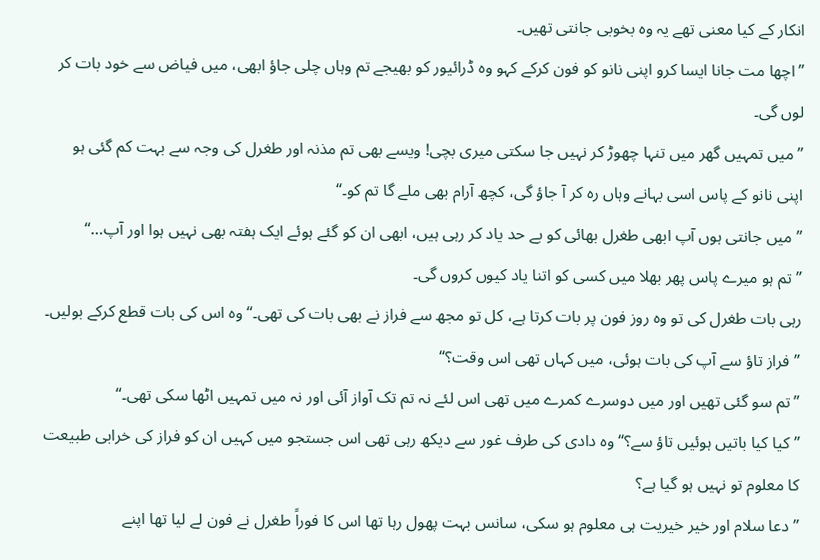انکار کے کیا معنی تھے یہ وہ بخوبی جانتی تھیں۔
”اچھا مت جانا ایسا کرو اپنی نانو کو فون کرکے کہو وہ ڈرائیور کو بھیجے تم وہاں چلی جاؤ ابھی، میں فیاض سے خود بات کر لوں گی۔
”میں تمہیں گھر میں تنہا چھوڑ کر نہیں جا سکتی میری بچی! ویسے بھی تم مذنہ اور طغرل کی وجہ سے بہت کم گئی ہو اپنی نانو کے پاس اسی بہانے وہاں رہ کر آ جاؤ گی، کچھ آرام بھی ملے گا تم کو۔“
”میں جانتی ہوں آپ ابھی طغرل بھائی کو بے حد یاد کر رہی ہیں، ابھی ان کو گئے ہوئے ایک ہفتہ بھی نہیں ہوا اور آپ…“
”تم ہو میرے پاس پھر بھلا میں کسی کو اتنا یاد کیوں کروں گی۔
رہی بات طغرل کی تو وہ روز فون پر بات کرتا ہے، کل تو مجھ سے فراز نے بھی بات کی تھی۔“ وہ اس کی بات قطع کرکے بولیں۔
”فراز تاؤ سے آپ کی بات ہوئی، میں کہاں تھی اس وقت؟“
”تم سو گئی تھیں اور میں دوسرے کمرے میں تھی اس لئے نہ تم تک آواز آئی اور نہ میں تمہیں اٹھا سکی تھی۔“
”کیا کیا باتیں ہوئیں تاؤ سے؟“ وہ دادی کی طرف غور سے دیکھ رہی تھی اس جستجو میں کہیں ان کو فراز کی خرابی طبیعت کا معلوم تو نہیں ہو گیا ہے؟
”دعا سلام اور خیر خیریت ہی معلوم ہو سکی، سانس بہت پھول رہا تھا اس کا فوراً طغرل نے فون لے لیا تھا اپنے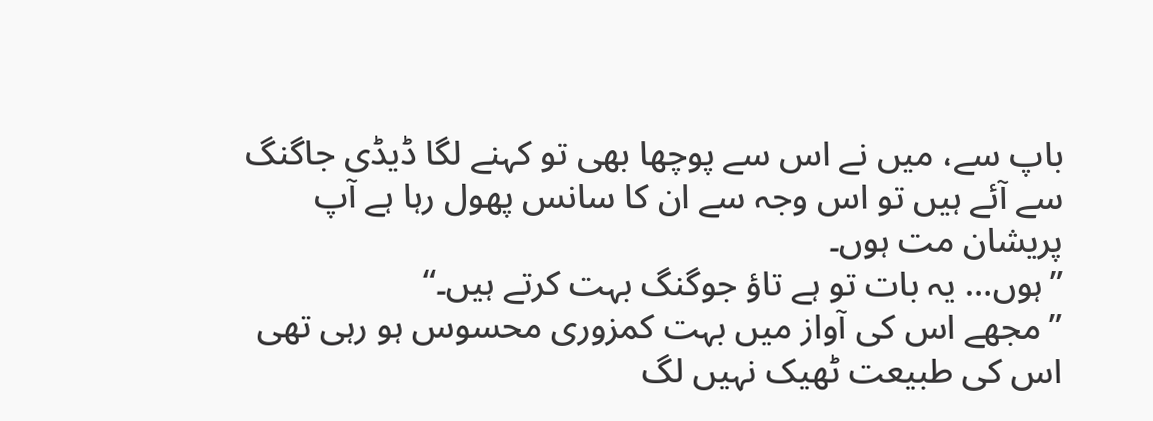باپ سے، میں نے اس سے پوچھا بھی تو کہنے لگا ڈیڈی جاگنگ سے آئے ہیں تو اس وجہ سے ان کا سانس پھول رہا ہے آپ پریشان مت ہوں۔
”ہوں… یہ بات تو ہے تاؤ جوگنگ بہت کرتے ہیں۔“
”مجھے اس کی آواز میں بہت کمزوری محسوس ہو رہی تھی اس کی طبیعت ٹھیک نہیں لگ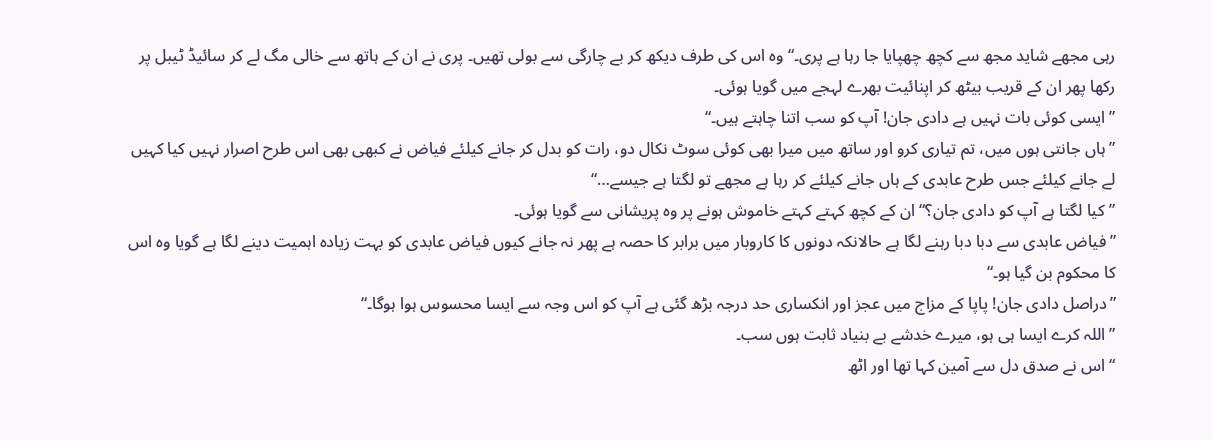رہی مجھے شاید مجھ سے کچھ چھپایا جا رہا ہے پری۔“ وہ اس کی طرف دیکھ کر بے چارگی سے بولی تھیں۔ پری نے ان کے ہاتھ سے خالی مگ لے کر سائیڈ ٹیبل پر رکھا پھر ان کے قریب بیٹھ کر اپنائیت بھرے لہجے میں گویا ہوئی۔
”ایسی کوئی بات نہیں ہے دادی جان! آپ کو سب اتنا چاہتے ہیں۔“
”ہاں جانتی ہوں میں، تم تیاری کرو اور ساتھ میں میرا بھی کوئی سوٹ نکال دو، رات کو بدل کر جانے کیلئے فیاض نے کبھی بھی اس طرح اصرار نہیں کیا کہیں لے جانے کیلئے جس طرح عابدی کے ہاں جانے کیلئے کر رہا ہے مجھے تو لگتا ہے جیسے…“
”کیا لگتا ہے آپ کو دادی جان؟“ ان کے کچھ کہتے کہتے خاموش ہونے پر وہ پریشانی سے گویا ہوئی۔
”فیاض عابدی سے دبا دبا رہنے لگا ہے حالانکہ دونوں کا کاروبار میں برابر کا حصہ ہے پھر نہ جانے کیوں فیاض عابدی کو بہت زیادہ اہمیت دینے لگا ہے گویا وہ اس کا محکوم بن گیا ہو۔“
”دراصل دادی جان! پاپا کے مزاج میں عجز اور انکساری حد درجہ بڑھ گئی ہے آپ کو اس وجہ سے ایسا محسوس ہوا ہوگا۔“
”اللہ کرے ایسا ہی ہو، میرے خدشے بے بنیاد ثابت ہوں سب۔
“ اس نے صدق دل سے آمین کہا تھا اور اٹھ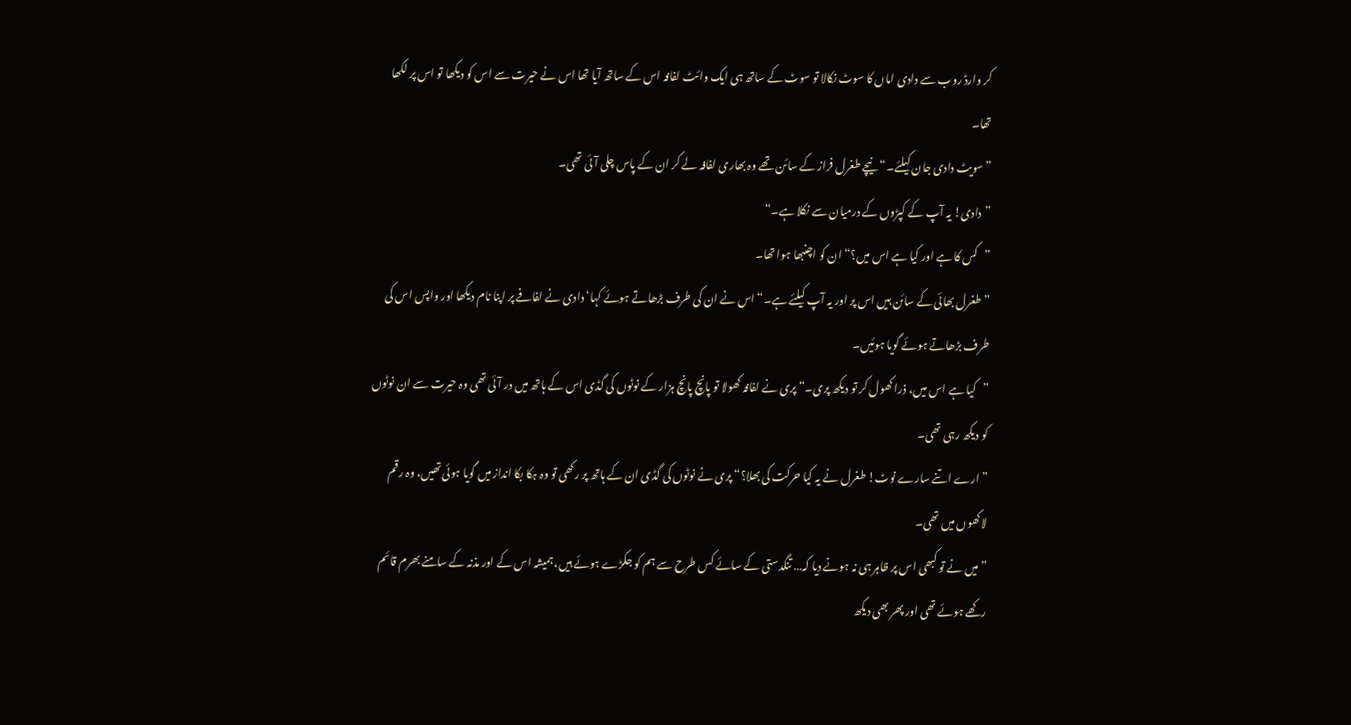کر وارڈ روب سے دادی اماں کا سوٹ نکالا تو سوٹ کے ساتھ ہی ایک وائٹ لفافہ اس کے ساتھ آیا تھا اس نے حیرت سے اس کو دیکھا تو اس پر لکھا تھا۔
”سویٹ دادی جان کیلئے۔“ نیچے طغرل فراز کے سائن تھے وہ بھاری لفافہ لے کر ان کے پاس چلی آئی تھی۔
”دادی! یہ آپ کے کپڑوں کے درمیان سے نکلا ہے۔“
”کس کا ہے اور کیا ہے اس میں؟“ ان کو اچنبھا ہوا تھا۔
”طغرل بھائی کے سائن ہیں اس پر اور یہ آپ کیلئے ہے۔“ اس نے ان کی طرف بڑھاتے ہوئے کہا‘ دادی نے لفافے پر اپنا نام دیکھا اور واپس اس کی طرف بڑھاتے ہوئے گویا ہوئیں۔
”کیا ہے اس میں، ذرا کھول کر تو دیکھ پری۔“ پری نے لفافہ کھولا تو پانچ پانچ ہزار کے نوٹوں کی گڈی اس کے ہاتھ میں در آئی تھی وہ حیرت سے ان نوٹوں کو دیکھ رہی تھی۔
”ارے اتنے سارے نوٹ! طغرل نے یہ کیا حرکت کی بھلا؟“ پری نے نوٹوں کی گڈی ان کے ہاتھ پر رکھی تو وہ ہکا بکا انداز میں گویا ہوئی تھیں، وہ رقم لاکھوں میں تھی۔
”میں نے تو کبھی اس پر ظاہر ہی نہ ہونے دیا کہ… تنگدستی کے سائے کس طرح سے ہم کو جکڑے ہوئے ہیں، ہمیشہ اس کے اور مذنہ کے سامنے بھرم قائم رکھے ہوئے تھی اور پھر بھی دیکھ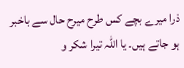ذرا میرے بچے کس طرح میرح حال سے باخبر ہو جاتے ہیں۔ یا اللہ تیرا شکر و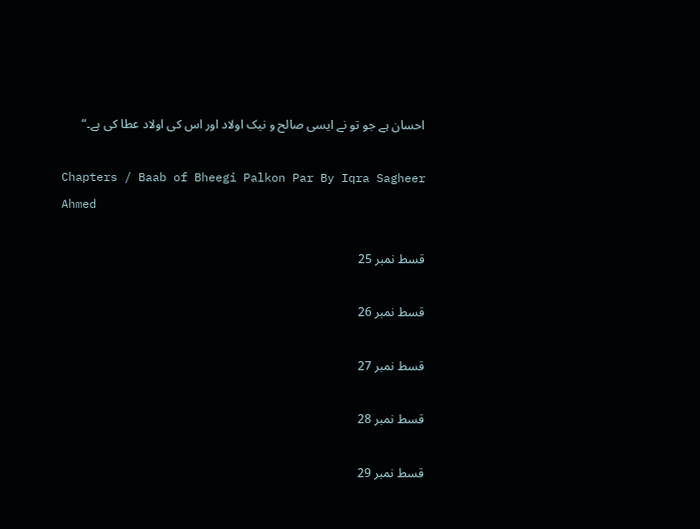احسان ہے جو تو نے ایسی صالح و نیک اولاد اور اس کی اولاد عطا کی ہے۔“

Chapters / Baab of Bheegi Palkon Par By Iqra Sagheer Ahmed

قسط نمبر 25

قسط نمبر 26

قسط نمبر 27

قسط نمبر 28

قسط نمبر 29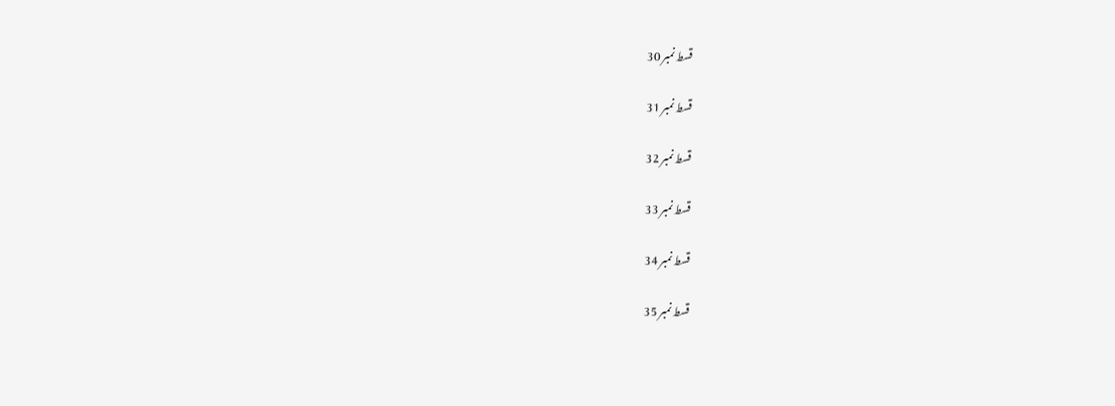قسط نمبر 30

قسط نمبر 31

قسط نمبر 32

قسط نمبر 33

قسط نمبر 34

قسط نمبر 35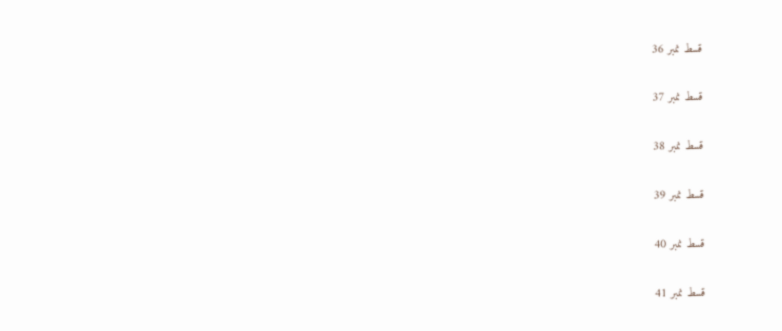قسط نمبر 36

قسط نمبر 37

قسط نمبر 38

قسط نمبر 39

قسط نمبر 40

قسط نمبر 41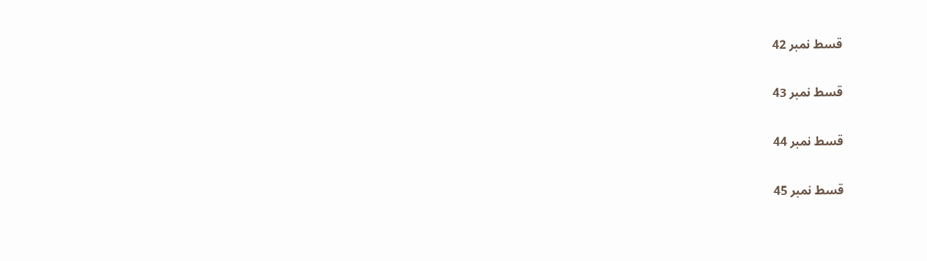قسط نمبر 42

قسط نمبر 43

قسط نمبر 44

قسط نمبر 45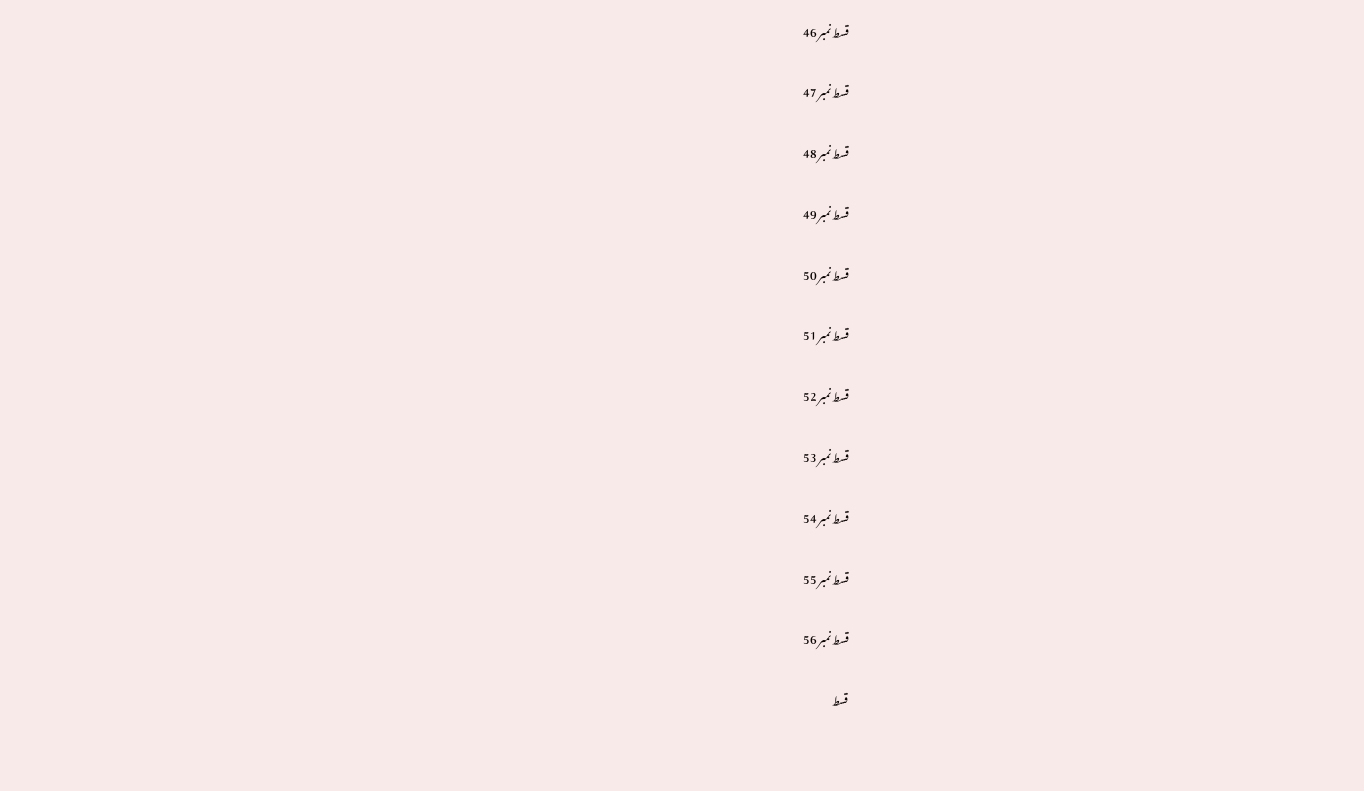قسط نمبر 46

قسط نمبر 47

قسط نمبر 48

قسط نمبر 49

قسط نمبر 50

قسط نمبر 51

قسط نمبر 52

قسط نمبر 53

قسط نمبر 54

قسط نمبر 55

قسط نمبر 56

قسط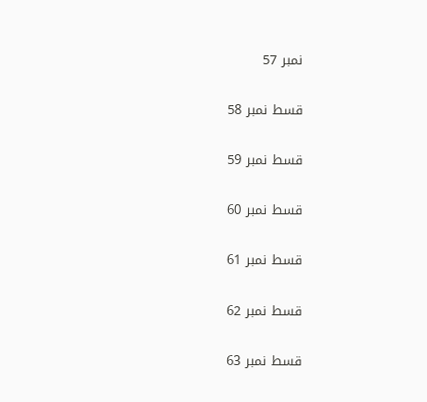نمبر 57

قسط نمبر 58

قسط نمبر 59

قسط نمبر 60

قسط نمبر 61

قسط نمبر 62

قسط نمبر 63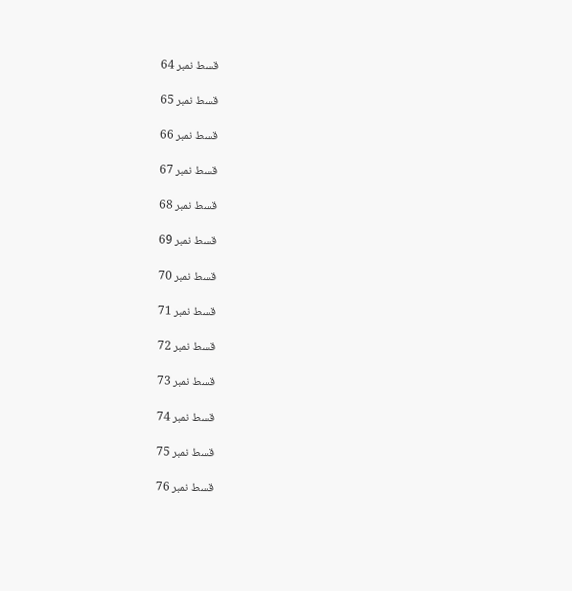قسط نمبر 64

قسط نمبر 65

قسط نمبر 66

قسط نمبر 67

قسط نمبر 68

قسط نمبر 69

قسط نمبر 70

قسط نمبر 71

قسط نمبر 72

قسط نمبر 73

قسط نمبر 74

قسط نمبر 75

قسط نمبر 76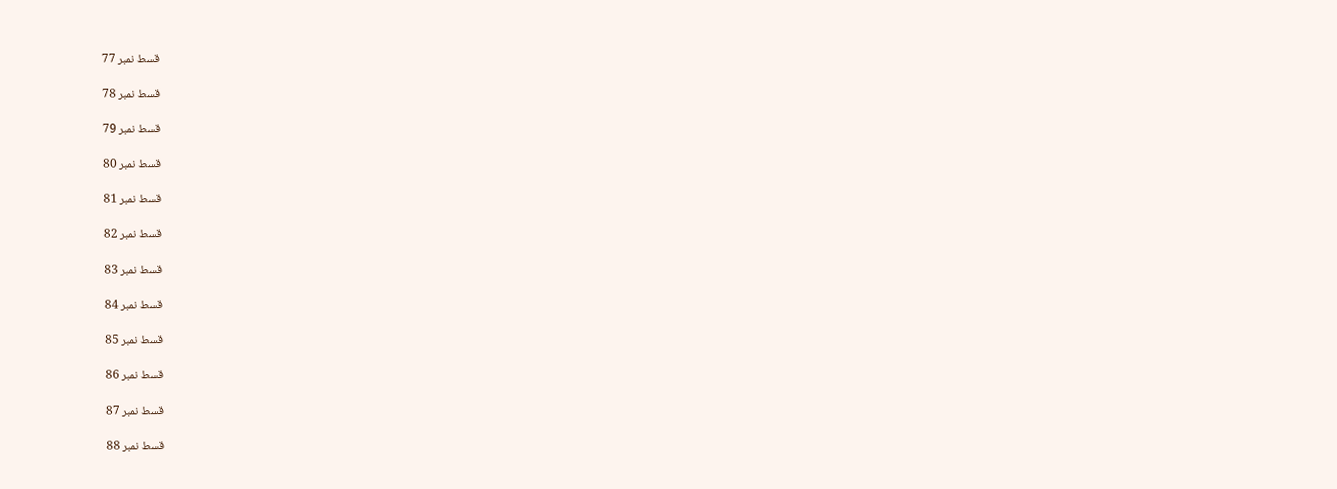قسط نمبر 77

قسط نمبر 78

قسط نمبر 79

قسط نمبر 80

قسط نمبر 81

قسط نمبر 82

قسط نمبر 83

قسط نمبر 84

قسط نمبر 85

قسط نمبر 86

قسط نمبر 87

قسط نمبر 88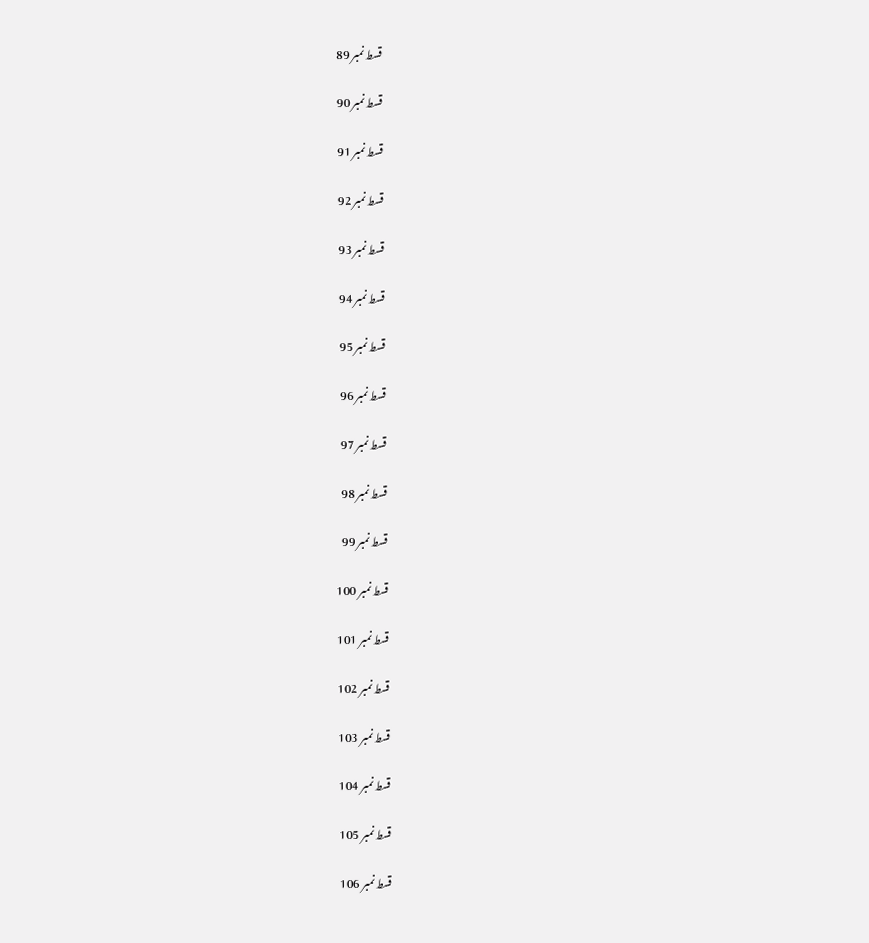قسط نمبر 89

قسط نمبر 90

قسط نمبر 91

قسط نمبر 92

قسط نمبر 93

قسط نمبر 94

قسط نمبر 95

قسط نمبر 96

قسط نمبر 97

قسط نمبر 98

قسط نمبر 99

قسط نمبر 100

قسط نمبر 101

قسط نمبر 102

قسط نمبر 103

قسط نمبر 104

قسط نمبر 105

قسط نمبر 106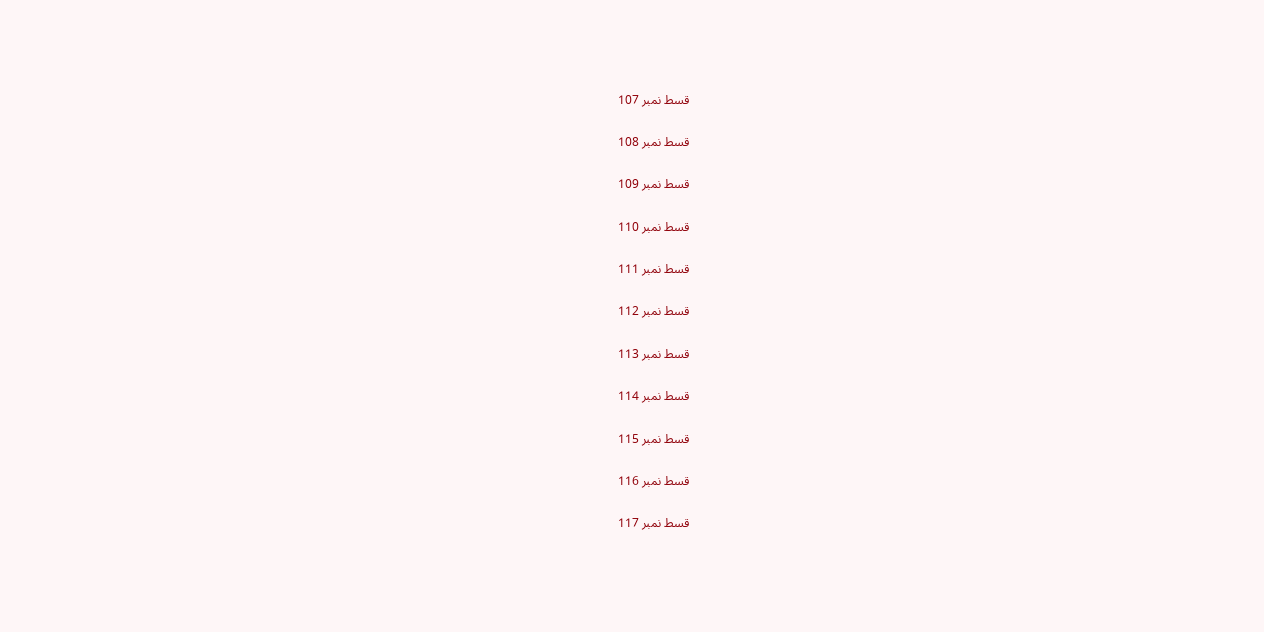قسط نمبر 107

قسط نمبر 108

قسط نمبر 109

قسط نمبر 110

قسط نمبر 111

قسط نمبر 112

قسط نمبر 113

قسط نمبر 114

قسط نمبر 115

قسط نمبر 116

قسط نمبر 117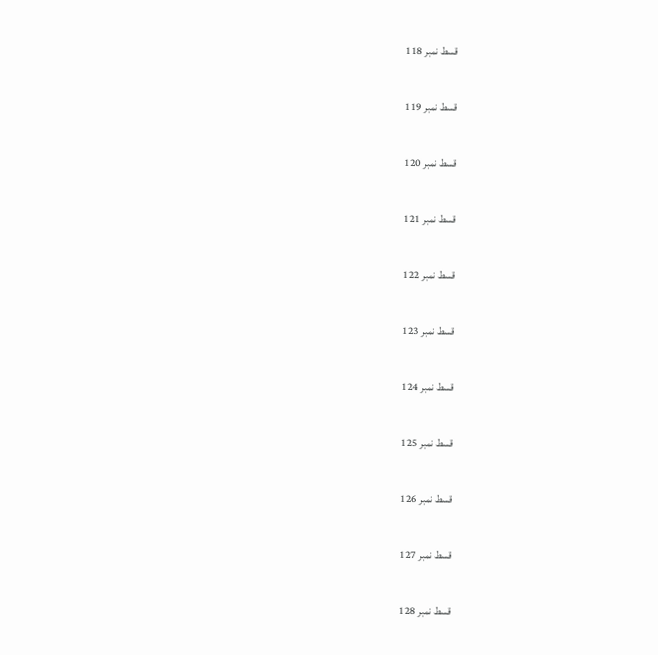قسط نمبر 118

قسط نمبر 119

قسط نمبر 120

قسط نمبر 121

قسط نمبر 122

قسط نمبر 123

قسط نمبر 124

قسط نمبر 125

قسط نمبر 126

قسط نمبر 127

قسط نمبر 128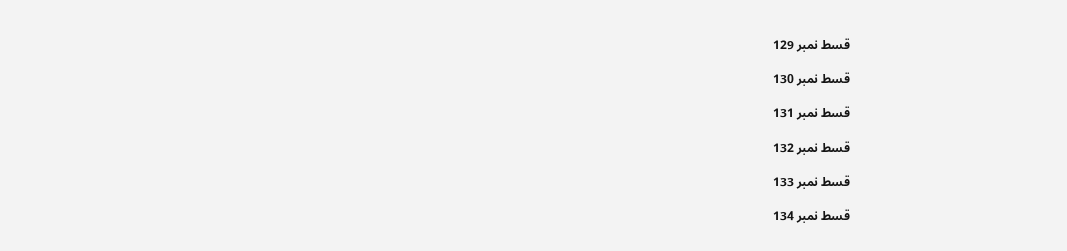قسط نمبر 129

قسط نمبر 130

قسط نمبر 131

قسط نمبر 132

قسط نمبر 133

قسط نمبر 134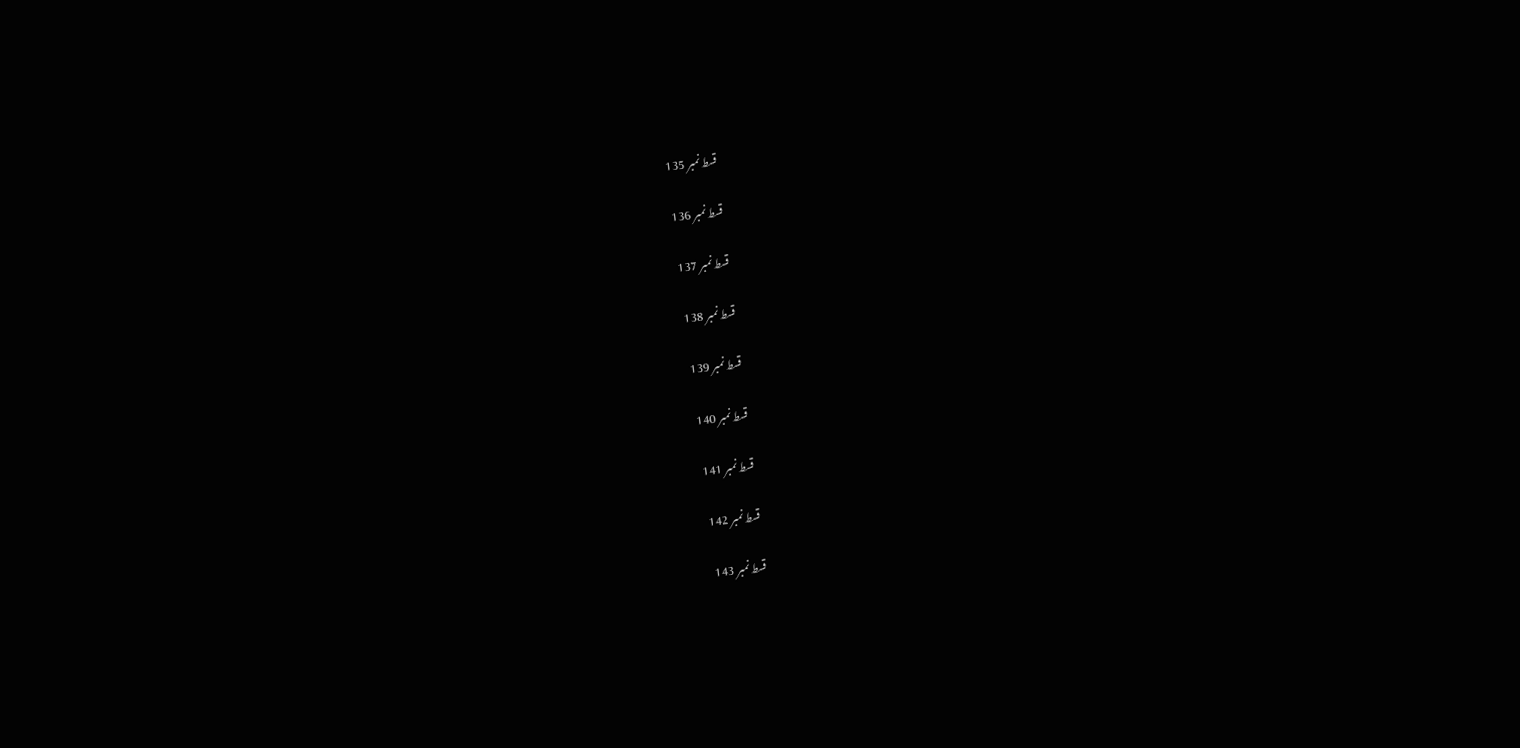قسط نمبر 135

قسط نمبر 136

قسط نمبر 137

قسط نمبر 138

قسط نمبر 139

قسط نمبر 140

قسط نمبر 141

قسط نمبر 142

قسط نمبر 143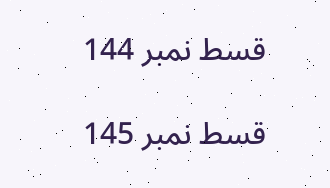قسط نمبر 144

قسط نمبر 145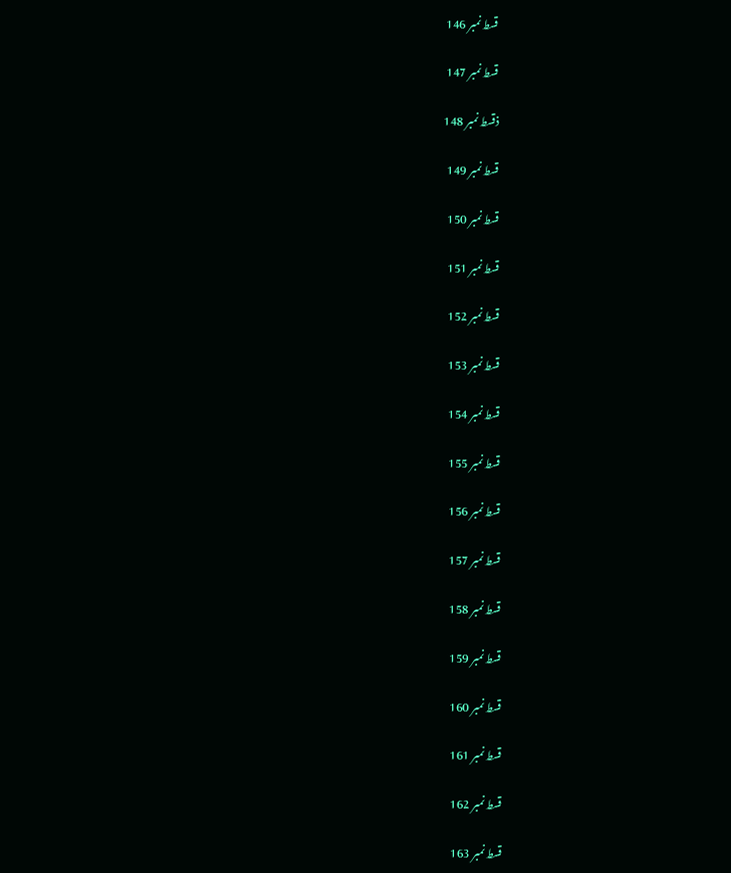قسط نمبر 146

قسط نمبر 147

ذقسط نمبر 148

قسط نمبر 149

قسط نمبر 150

قسط نمبر 151

قسط نمبر 152

قسط نمبر 153

قسط نمبر 154

قسط نمبر 155

قسط نمبر 156

قسط نمبر 157

قسط نمبر 158

قسط نمبر 159

قسط نمبر 160

قسط نمبر 161

قسط نمبر 162

قسط نمبر 163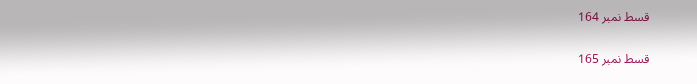قسط نمبر 164

قسط نمبر 165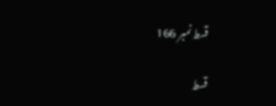قسط نمبر 166

قسط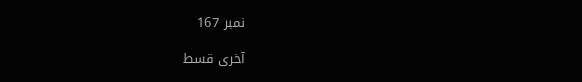نمبر 167

آخری قسط